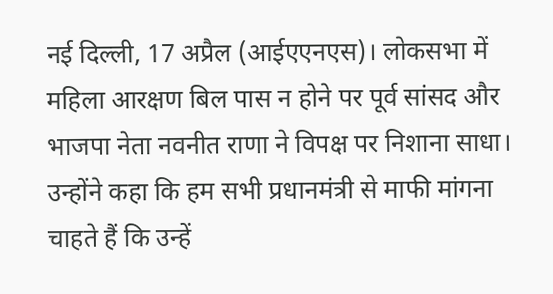नई दिल्ली, 17 अप्रैल (आईएएनएस)। लोकसभा में महिला आरक्षण बिल पास न होने पर पूर्व सांसद और भाजपा नेता नवनीत राणा ने विपक्ष पर निशाना साधा। उन्होंने कहा कि हम सभी प्रधानमंत्री से माफी मांगना चाहते हैं कि उन्हें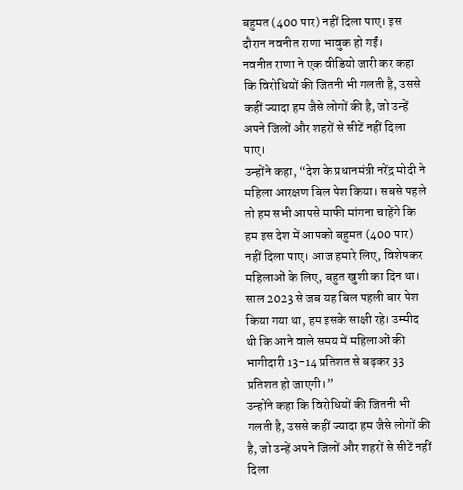बहुमत (400 पार) नहीं दिला पाए। इस दौरान नवनीत राणा भावुक हो गईं।
नवनीत राणा ने एक वीडियो जारी कर कहा कि विरोधियों की जितनी भी गलती है, उससे कहीं ज्यादा हम जैसे लोगों की है, जो उन्हें अपने जिलों और शहरों से सीटें नहीं दिला पाए।
उन्होंने कहा, “देश के प्रधानमंत्री नरेंद्र मोदी ने महिला आरक्षण बिल पेश किया। सबसे पहले तो हम सभी आपसे माफी मांगना चाहेंगे कि हम इस देश में आपको बहुमत (400 पार) नहीं दिला पाए। आज हमारे लिए, विशेषकर महिलाओं के लिए, बहुत खुशी का दिन था। साल 2023 से जब यह बिल पहली बार पेश किया गया था, हम इसके साक्षी रहे। उम्मीद थी कि आने वाले समय में महिलाओं की भागीदारी 13-14 प्रतिशत से बढ़कर 33 प्रतिशत हो जाएगी।”
उन्होंने कहा कि विरोधियों की जितनी भी गलती है, उससे कहीं ज्यादा हम जैसे लोगों की है, जो उन्हें अपने जिलों और शहरों से सीटें नहीं दिला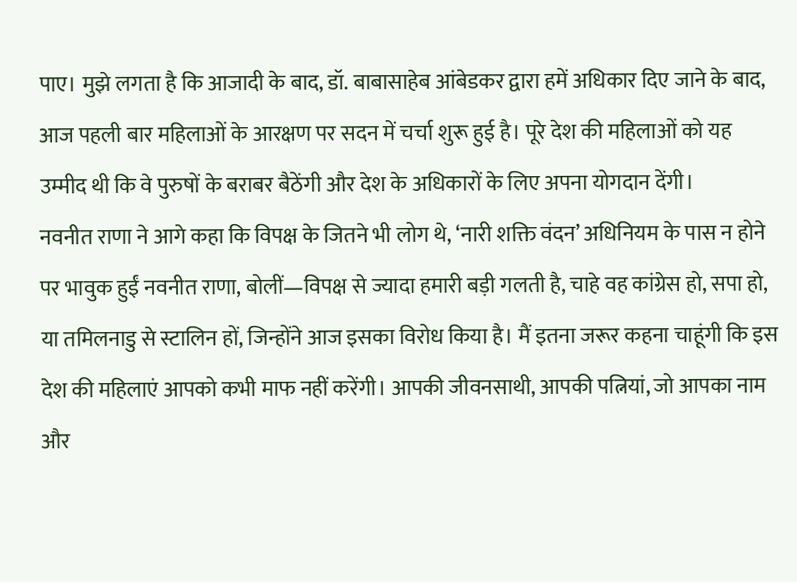पाए। मुझे लगता है कि आजादी के बाद, डॉ. बाबासाहेब आंबेडकर द्वारा हमें अधिकार दिए जाने के बाद, आज पहली बार महिलाओं के आरक्षण पर सदन में चर्चा शुरू हुई है। पूरे देश की महिलाओं को यह उम्मीद थी कि वे पुरुषों के बराबर बैठेंगी और देश के अधिकारों के लिए अपना योगदान देंगी।
नवनीत राणा ने आगे कहा कि विपक्ष के जितने भी लोग थे, ‘नारी शक्ति वंदन’ अधिनियम के पास न होने पर भावुक हुईं नवनीत राणा, बोलीं—विपक्ष से ज्यादा हमारी बड़ी गलती है, चाहे वह कांग्रेस हो, सपा हो, या तमिलनाडु से स्टालिन हों, जिन्होंने आज इसका विरोध किया है। मैं इतना जरूर कहना चाहूंगी कि इस देश की महिलाएं आपको कभी माफ नहीं करेंगी। आपकी जीवनसाथी, आपकी पत्नियां, जो आपका नाम और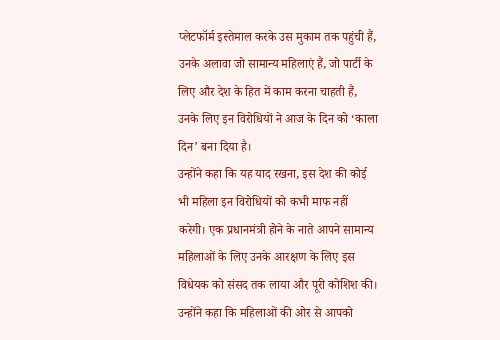प्लेटफॉर्म इस्तेमाल करके उस मुकाम तक पहुंची हैं, उनके अलावा जो सामान्य महिलाएं हैं, जो पार्टी के लिए और देश के हित में काम करना चाहती हैं, उनके लिए इन विरोधियों ने आज के दिन को ‘काला दिन’ बना दिया है।
उन्होंने कहा कि यह याद रखना, इस देश की कोई भी महिला इन विरोधियों को कभी माफ नहीं करेगी। एक प्रधानमंत्री होने के नाते आपने सामान्य महिलाओं के लिए उनके आरक्षण के लिए इस विधेयक को संसद तक लाया और पूरी कोशिश की।
उन्होंने कहा कि महिलाओं की ओर से आपको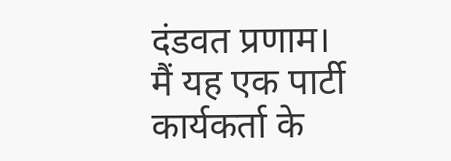दंडवत प्रणाम। मैं यह एक पार्टी कार्यकर्ता के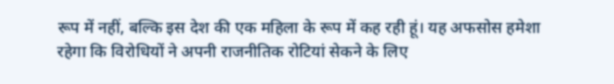रूप में नहीं, बल्कि इस देश की एक महिला के रूप में कह रही हूं। यह अफसोस हमेशा रहेगा कि विरोधियों ने अपनी राजनीतिक रोटियां सेकने के लिए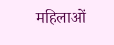महिलाओं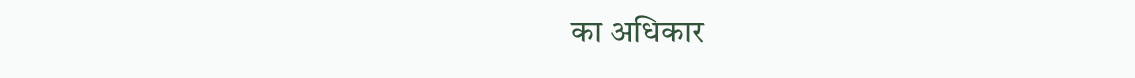का अधिकार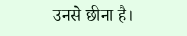उनसे छीना है।